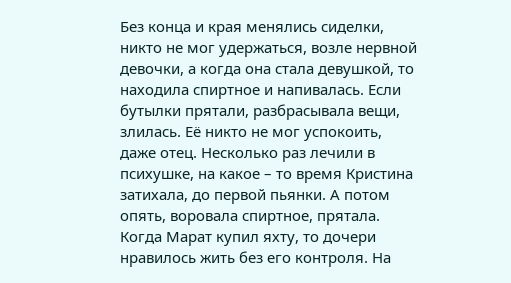Без конца и края менялись сиделки, никто не мог удержаться, возле нервной девочки, а когда она стала девушкой, то находила спиртное и напивалась. Если бутылки прятали, разбрасывала вещи, злилась. Её никто не мог успокоить, даже отец. Несколько раз лечили в психушке, на какое – то время Кристина затихала, до первой пьянки. А потом опять, воровала спиртное, прятала. Когда Марат купил яхту, то дочери нравилось жить без его контроля. На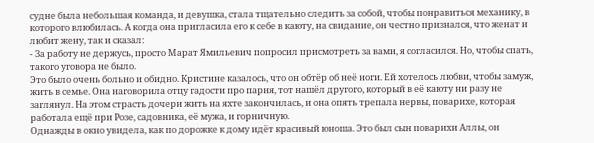судне была небольшая команда, и девушка, стала тщательно следить за собой, чтобы понравиться механику, в которого влюбилась. А когда она пригласила его к себе в каюту, на свидание, он честно признался, что женат и любит жену, так и сказал:
- За работу не держусь, просто Марат Ямильевич попросил присмотреть за вами, я согласился. Но, чтобы спать, такого уговора не было.
Это было очень больно и обидно. Кристине казалось, что он обтёр об неё ноги. Ей хотелось любви, чтобы замуж, жить в семье. Она наговорила отцу гадости про парня, тот нашёл другого, который в её каюту ни разу не заглянул. На этом страсть дочери жить на яхте закончилась, и она опять трепала нервы, поварихе, которая работала ещё при Розе, садовника, её мужа, и горничную.
Однажды в окно увидела, как по дорожке к дому идёт красивый юноша. Это был сын поварихи Аллы, он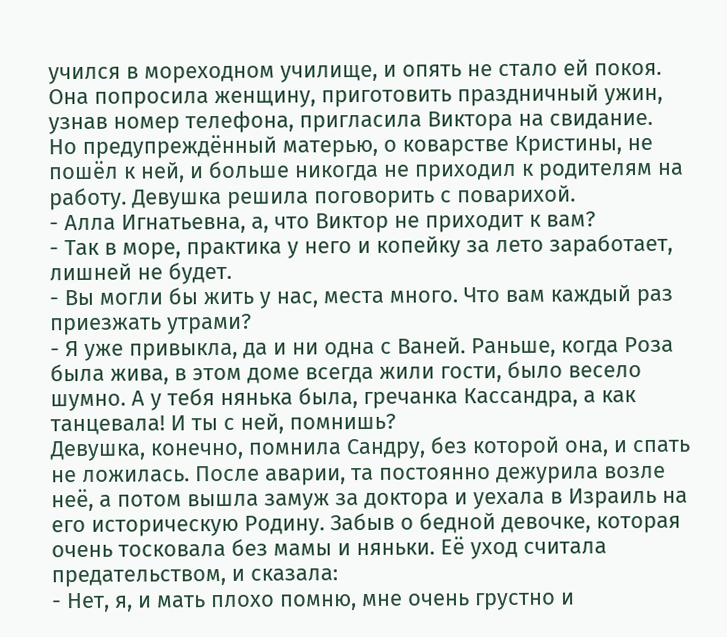учился в мореходном училище, и опять не стало ей покоя. Она попросила женщину, приготовить праздничный ужин, узнав номер телефона, пригласила Виктора на свидание.
Но предупреждённый матерью, о коварстве Кристины, не пошёл к ней, и больше никогда не приходил к родителям на работу. Девушка решила поговорить с поварихой.
- Алла Игнатьевна, а, что Виктор не приходит к вам?
- Так в море, практика у него и копейку за лето заработает, лишней не будет.
- Вы могли бы жить у нас, места много. Что вам каждый раз приезжать утрами?
- Я уже привыкла, да и ни одна с Ваней. Раньше, когда Роза была жива, в этом доме всегда жили гости, было весело шумно. А у тебя нянька была, гречанка Кассандра, а как танцевала! И ты с ней, помнишь?
Девушка, конечно, помнила Сандру, без которой она, и спать не ложилась. После аварии, та постоянно дежурила возле неё, а потом вышла замуж за доктора и уехала в Израиль на его историческую Родину. Забыв о бедной девочке, которая очень тосковала без мамы и няньки. Её уход считала предательством, и сказала:
- Нет, я, и мать плохо помню, мне очень грустно и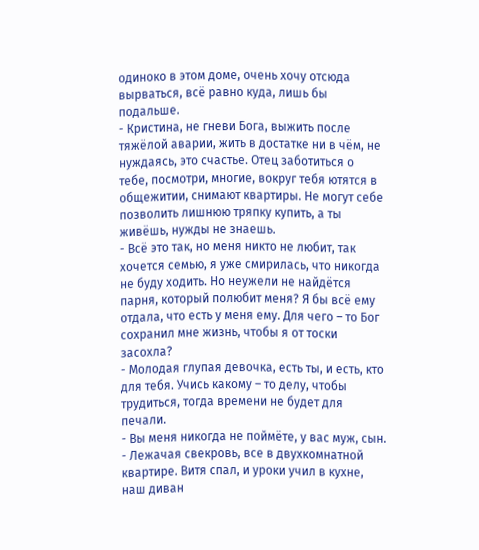одиноко в этом доме, очень хочу отсюда вырваться, всё равно куда, лишь бы подальше.
- Кристина, не гневи Бога, выжить после тяжёлой аварии, жить в достатке ни в чём, не нуждаясь, это счастье. Отец заботиться о тебе, посмотри, многие, вокруг тебя ютятся в общежитии, снимают квартиры. Не могут себе позволить лишнюю тряпку купить, а ты живёшь, нужды не знаешь.
- Всё это так, но меня никто не любит, так хочется семью, я уже смирилась, что никогда не буду ходить. Но неужели не найдётся парня, который полюбит меня? Я бы всё ему отдала, что есть у меня ему. Для чего – то Бог сохранил мне жизнь, чтобы я от тоски засохла?
- Молодая глупая девочка, есть ты, и есть, кто для тебя. Учись какому – то делу, чтобы трудиться, тогда времени не будет для печали.
- Вы меня никогда не поймёте, у вас муж, сын.
- Лежачая свекровь, все в двухкомнатной квартире. Витя спал, и уроки учил в кухне, наш диван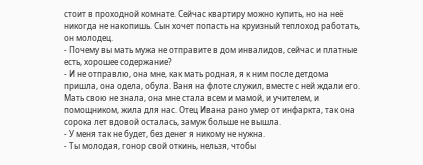стоит в проходной комнате. Сейчас квартиру можно купить, но на неё никогда не накопишь. Сын хочет попасть на круизный теплоход работать, он молодец.
- Почему вы мать мужа не отправите в дом инвалидов, сейчас и платные есть, хорошее содержание?
- И не отправлю, она мне, как мать родная, я к ним после детдома пришла, она одела, обула. Ваня на флоте служил, вместе с ней ждали его. Мать свою не знала, она мне стала всем и мамой, и учителем, и помощником, жила для нас. Отец Ивана рано умер от инфаркта, так она сорока лет вдовой осталась, замуж больше не вышла.
- У меня так не будет, без денег я никому не нужна.
- Ты молодая, гонор свой откинь, нельзя, чтобы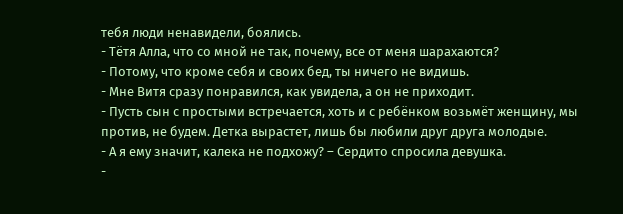тебя люди ненавидели, боялись.
- Тётя Алла, что со мной не так, почему, все от меня шарахаются?
- Потому, что кроме себя и своих бед, ты ничего не видишь.
- Мне Витя сразу понравился, как увидела, а он не приходит.
- Пусть сын с простыми встречается, хоть и с ребёнком возьмёт женщину, мы против, не будем. Детка вырастет, лишь бы любили друг друга молодые.
- А я ему значит, калека не подхожу? – Сердито спросила девушка.
-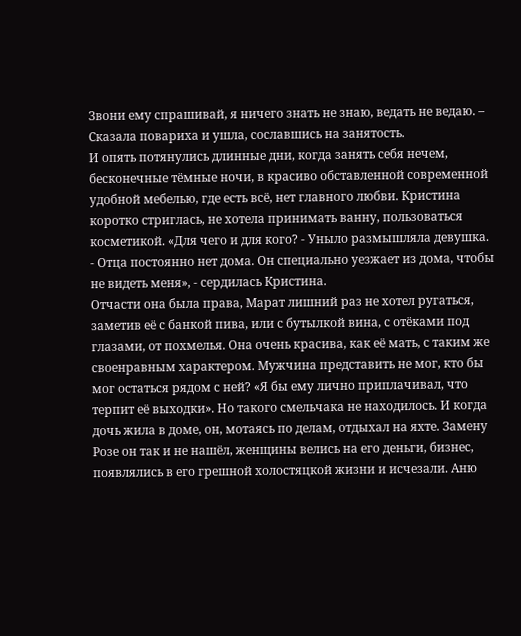Звони ему спрашивай, я ничего знать не знаю, ведать не ведаю. – Сказала повариха и ушла, сославшись на занятость.
И опять потянулись длинные дни, когда занять себя нечем, бесконечные тёмные ночи, в красиво обставленной современной удобной мебелью, где есть всё, нет главного любви. Кристина коротко стриглась, не хотела принимать ванну, пользоваться косметикой. «Для чего и для кого? - Уныло размышляла девушка. - Отца постоянно нет дома. Он специально уезжает из дома, чтобы не видеть меня», - сердилась Кристина.
Отчасти она была права, Марат лишний раз не хотел ругаться, заметив её с банкой пива, или с бутылкой вина, с отёками под глазами, от похмелья. Она очень красива, как её мать, с таким же своенравным характером. Мужчина представить не мог, кто бы мог остаться рядом с ней? «Я бы ему лично приплачивал, что терпит её выходки». Но такого смельчака не находилось. И когда дочь жила в доме, он, мотаясь по делам, отдыхал на яхте. Замену Розе он так и не нашёл, женщины велись на его деньги, бизнес, появлялись в его грешной холостяцкой жизни и исчезали. Аню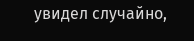увидел случайно,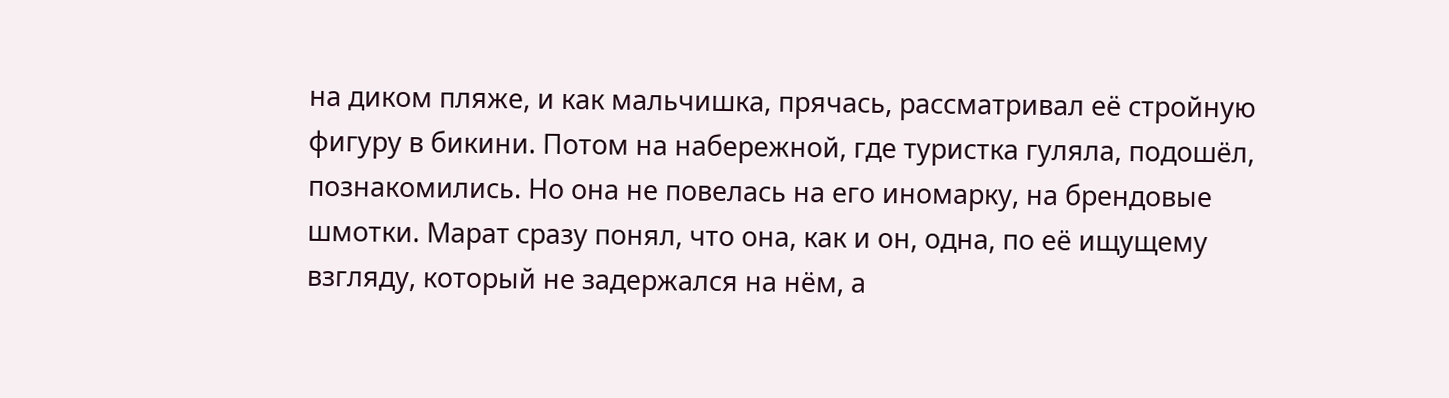на диком пляже, и как мальчишка, прячась, рассматривал её стройную фигуру в бикини. Потом на набережной, где туристка гуляла, подошёл, познакомились. Но она не повелась на его иномарку, на брендовые шмотки. Марат сразу понял, что она, как и он, одна, по её ищущему взгляду, который не задержался на нём, а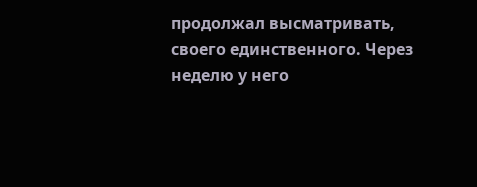продолжал высматривать, своего единственного. Через неделю у него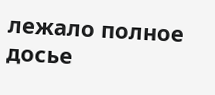лежало полное досье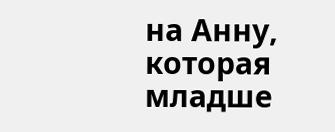на Анну, которая младше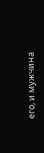его, и мужчина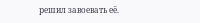решил завоевать её.